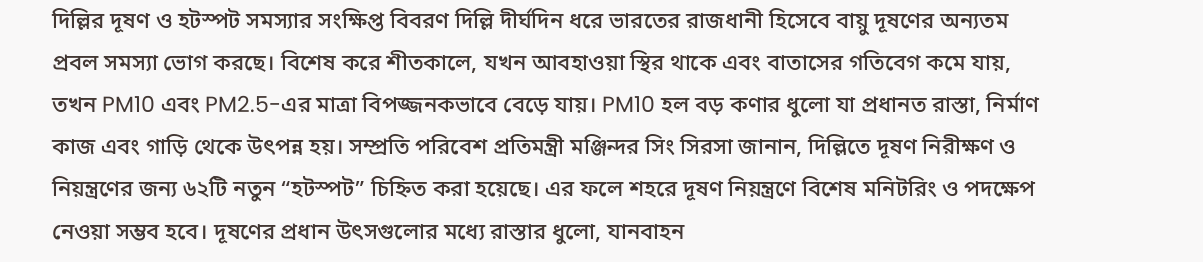দিল্লির দূষণ ও হটস্পট সমস্যার সংক্ষিপ্ত বিবরণ দিল্লি দীর্ঘদিন ধরে ভারতের রাজধানী হিসেবে বায়ু দূষণের অন্যতম প্রবল সমস্যা ভোগ করছে। বিশেষ করে শীতকালে, যখন আবহাওয়া স্থির থাকে এবং বাতাসের গতিবেগ কমে যায়, তখন PM10 এবং PM2.5-এর মাত্রা বিপজ্জনকভাবে বেড়ে যায়। PM10 হল বড় কণার ধুলো যা প্রধানত রাস্তা, নির্মাণ কাজ এবং গাড়ি থেকে উৎপন্ন হয়। সম্প্রতি পরিবেশ প্রতিমন্ত্রী মঞ্জিন্দর সিং সিরসা জানান, দিল্লিতে দূষণ নিরীক্ষণ ও নিয়ন্ত্রণের জন্য ৬২টি নতুন “হটস্পট” চিহ্নিত করা হয়েছে। এর ফলে শহরে দূষণ নিয়ন্ত্রণে বিশেষ মনিটরিং ও পদক্ষেপ নেওয়া সম্ভব হবে। দূষণের প্রধান উৎসগুলোর মধ্যে রাস্তার ধুলো, যানবাহন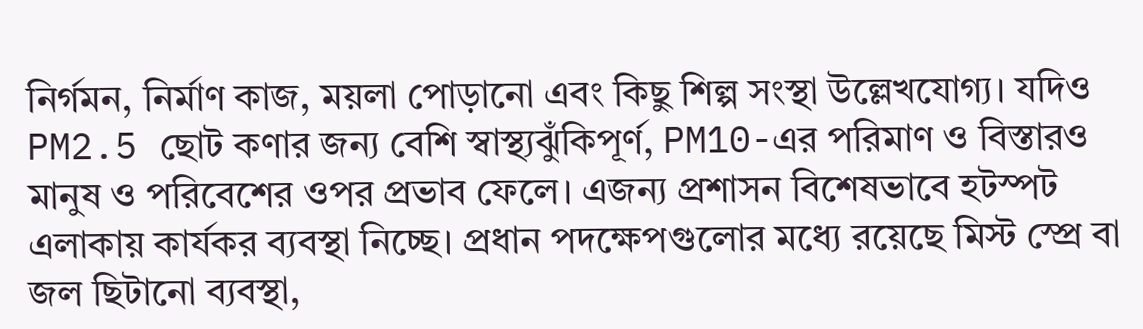নির্গমন, নির্মাণ কাজ, ময়লা পোড়ানো এবং কিছু শিল্প সংস্থা উল্লেখযোগ্য। যদিও PM2.5 ছোট কণার জন্য বেশি স্বাস্থ্যঝুঁকিপূর্ণ, PM10-এর পরিমাণ ও বিস্তারও মানুষ ও পরিবেশের ওপর প্রভাব ফেলে। এজন্য প্রশাসন বিশেষভাবে হটস্পট এলাকায় কার্যকর ব্যবস্থা নিচ্ছে। প্রধান পদক্ষেপগুলোর মধ্যে রয়েছে মিস্ট স্প্রে বা জল ছিটানো ব্যবস্থা,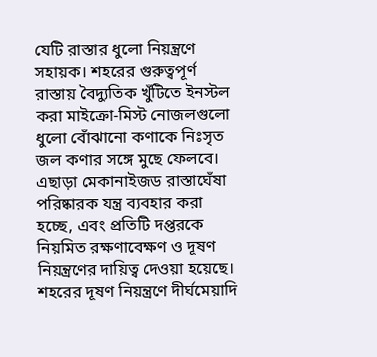যেটি রাস্তার ধুলো নিয়ন্ত্রণে সহায়ক। শহরের গুরুত্বপূর্ণ রাস্তায় বৈদ্যুতিক খুঁটিতে ইনস্টল করা মাইক্রো-মিস্ট নোজলগুলো ধুলো বোঁঝানো কণাকে নিঃসৃত জল কণার সঙ্গে মুছে ফেলবে। এছাড়া মেকানাইজড রাস্তাঘেঁষা পরিষ্কারক যন্ত্র ব্যবহার করা হচ্ছে, এবং প্রতিটি দপ্তরকে নিয়মিত রক্ষণাবেক্ষণ ও দূষণ নিয়ন্ত্রণের দায়িত্ব দেওয়া হয়েছে। শহরের দূষণ নিয়ন্ত্রণে দীর্ঘমেয়াদি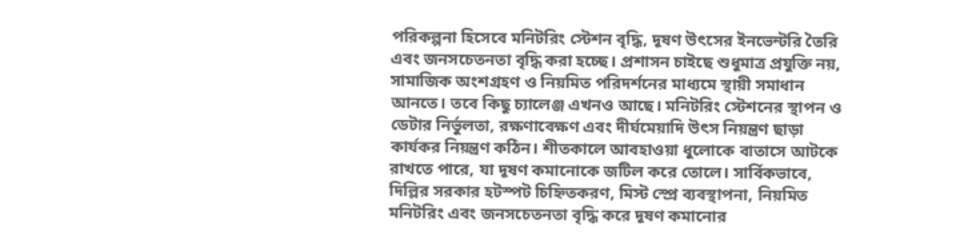পরিকল্পনা হিসেবে মনিটরিং স্টেশন বৃদ্ধি, দূষণ উৎসের ইনভেন্টরি তৈরি এবং জনসচেতনতা বৃদ্ধি করা হচ্ছে। প্রশাসন চাইছে শুধুমাত্র প্রযুক্তি নয়, সামাজিক অংশগ্রহণ ও নিয়মিত পরিদর্শনের মাধ্যমে স্থায়ী সমাধান আনতে। তবে কিছু চ্যালেঞ্জ এখনও আছে। মনিটরিং স্টেশনের স্থাপন ও ডেটার নির্ভুলতা, রক্ষণাবেক্ষণ এবং দীর্ঘমেয়াদি উৎস নিয়ন্ত্রণ ছাড়া কার্যকর নিয়ন্ত্রণ কঠিন। শীতকালে আবহাওয়া ধুলোকে বাতাসে আটকে রাখতে পারে, যা দূষণ কমানোকে জটিল করে তোলে। সার্বিকভাবে, দিল্লির সরকার হটস্পট চিহ্নিতকরণ, মিস্ট স্প্রে ব্যবস্থাপনা, নিয়মিত মনিটরিং এবং জনসচেতনতা বৃদ্ধি করে দূষণ কমানোর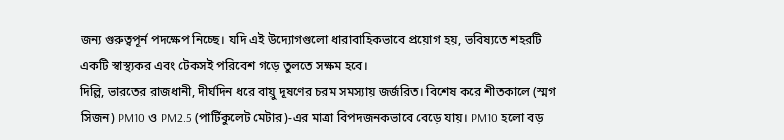জন্য গুরুত্বপূর্ন পদক্ষেপ নিচ্ছে। যদি এই উদ্যোগগুলো ধারাবাহিকভাবে প্রয়োগ হয়, ভবিষ্যতে শহরটি একটি স্বাস্থ্যকর এবং টেকসই পরিবেশ গড়ে তুলতে সক্ষম হবে।
দিল্লি, ভারতের রাজধানী, দীর্ঘদিন ধরে বায়ু দূষণের চরম সমস্যায় জর্জরিত। বিশেষ করে শীতকালে (স্মগ সিজন) PM10 ও PM2.5 (পার্টিকুলেট মেটার)‑এর মাত্রা বিপদজনকভাবে বেড়ে যায়। PM10 হলো বড়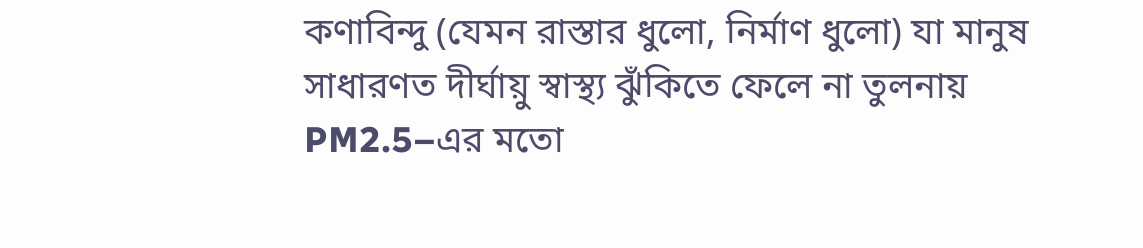কণাবিন্দু (যেমন রাস্তার ধুলো, নির্মাণ ধুলো) যা মানুষ সাধারণত দীর্ঘায়ু স্বাস্থ্য ঝুঁকিতে ফেলে না তুলনায় PM2.5–এর মতো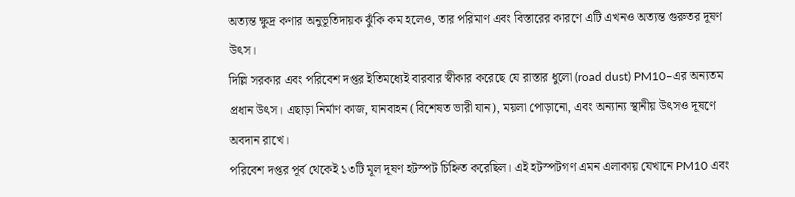অত্যন্ত ক্ষুদ্র কণার অনুভূতিদায়ক ঝুঁকি কম হলেও, তার পরিমাণ এবং বিস্তারের কারণে এটি এখনও অত্যন্ত গুরুতর দূষণ উৎস।
দিল্লি সরকার এবং পরিবেশ দপ্তর ইতিমধ্যেই বারবার স্বীকার করেছে যে রাস্তার ধুলো (road dust) PM10–এর অন্যতম প্রধান উৎস। এছাড়া নির্মাণ কাজ, যানবাহন (বিশেষত ভারী যান), ময়লা পোড়ানো, এবং অন্যান্য স্থানীয় উৎসও দূষণে অবদান রাখে।
পরিবেশ দপ্তর পূর্ব থেকেই ১৩টি মূল দূষণ হটস্পট চিহ্নিত করেছিল। এই হটস্পটগণ এমন এলাকায় যেখানে PM10 এবং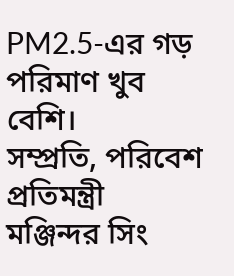PM2.5-এর গড় পরিমাণ খুব বেশি।
সম্প্রতি, পরিবেশ প্রতিমন্ত্রী মঞ্জিন্দর সিং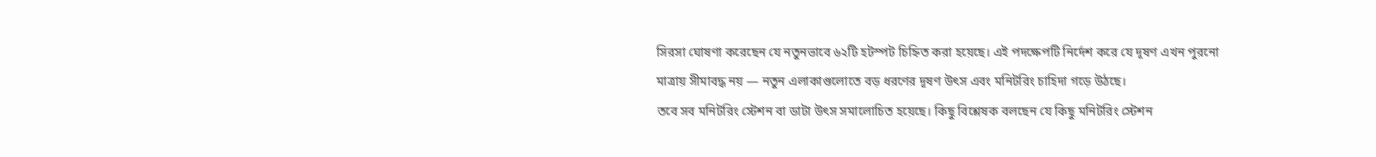সিরসা ঘোষণা করেছেন যে নতুনভাবে ৬২টি হটস্পট চিহ্নিত করা হয়েছে। এই পদক্ষেপটি নির্দেশ করে যে দূষণ এখন পুরনো মাত্রায় সীমাবদ্ধ নয় — নতুন এলাকাগুলোতে বড় ধরণের দূষণ উৎস এবং মনিটরিং চাহিদা গড়ে উঠছে।
তবে সব মনিটরিং স্টেশন বা ডাটা উৎস সমালোচিত হয়েছে। কিছু বিশ্লেষক বলছেন যে কিছু মনিটরিং স্টেশন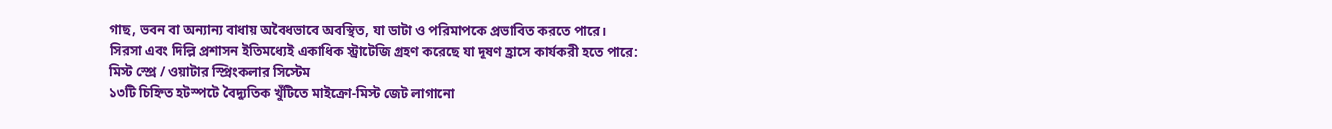গাছ, ভবন বা অন্যান্য বাধায় অবৈধভাবে অবস্থিত, যা ডাটা ও পরিমাপকে প্রভাবিত করতে পারে।
সিরসা এবং দিল্লি প্রশাসন ইতিমধ্যেই একাধিক স্ট্রাটেজি গ্রহণ করেছে যা দূষণ হ্রাসে কার্যকরী হতে পারে:
মিস্ট স্প্রে / ওয়াটার স্প্রিংকলার সিস্টেম
১৩টি চিহ্নিত হটস্পটে বৈদ্যুতিক খুঁটিতে মাইক্রো-মিস্ট জেট লাগানো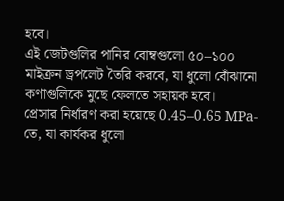হবে।
এই জেটগুলির পানির বোম্বগুলো ৫০–১০০ মাইক্রন ড্রপলেট তৈরি করবে, যা ধুলো বোঁঝানো কণাগুলিকে মুছে ফেলতে সহায়ক হবে।
প্রেসার নির্ধারণ করা হয়েছে 0.45–0.65 MPa-তে, যা কার্যকর ধুলো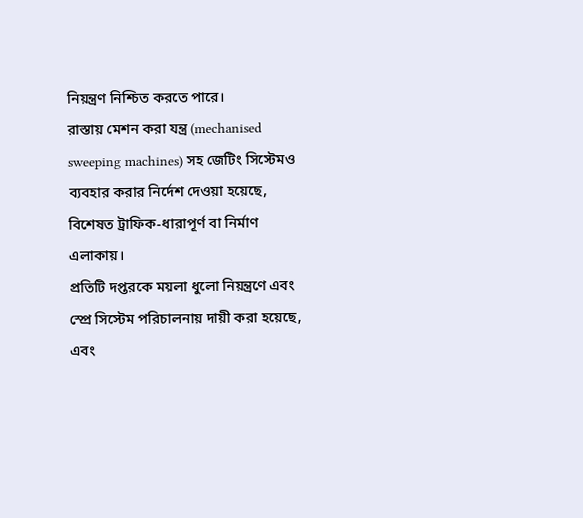নিয়ন্ত্রণ নিশ্চিত করতে পারে।
রাস্তায় মেশন করা যন্ত্র (mechanised sweeping machines) সহ জেটিং সিস্টেমও ব্যবহার করার নির্দেশ দেওয়া হয়েছে, বিশেষত ট্রাফিক-ধারাপূর্ণ বা নির্মাণ এলাকায়।
প্রতিটি দপ্তরকে ময়লা ধুলো নিয়ন্ত্রণে এবং স্প্রে সিস্টেম পরিচালনায় দায়ী করা হয়েছে, এবং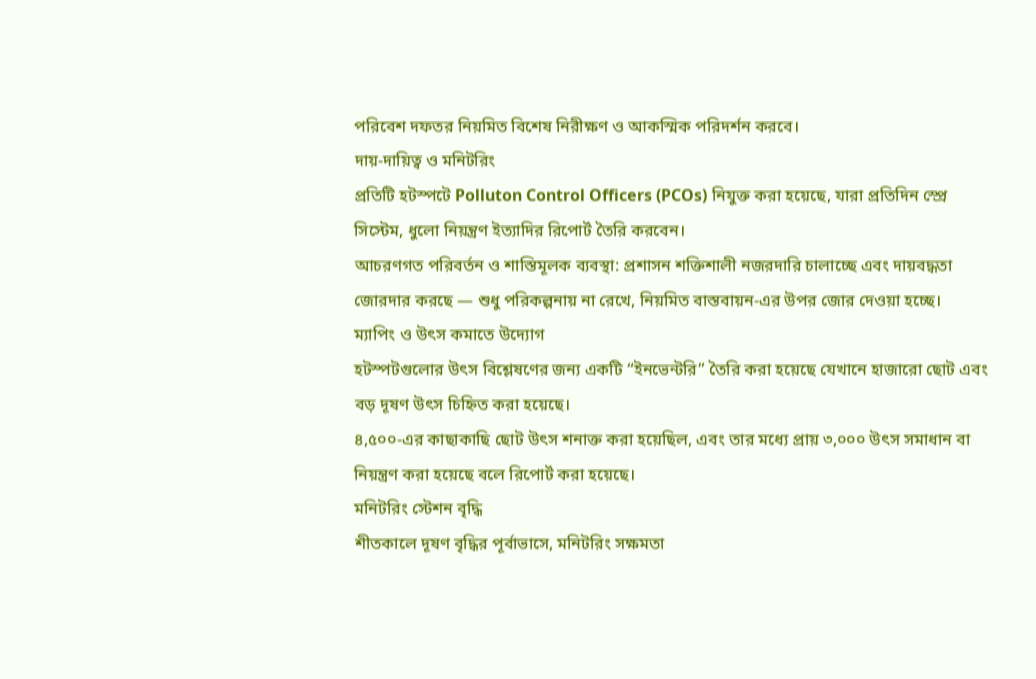পরিবেশ দফতর নিয়মিত বিশেষ নিরীক্ষণ ও আকস্মিক পরিদর্শন করবে।
দায়-দায়িত্ব ও মনিটরিং
প্রতিটি হটস্পটে Polluton Control Officers (PCOs) নিযুক্ত করা হয়েছে, যারা প্রতিদিন স্প্রে সিস্টেম, ধুলো নিয়ন্ত্রণ ইত্যাদির রিপোর্ট তৈরি করবেন।
আচরণগত পরিবর্তন ও শাস্তিমূলক ব্যবস্থা: প্রশাসন শক্তিশালী নজরদারি চালাচ্ছে এবং দায়বদ্ধতা জোরদার করছে — শুধু পরিকল্পনায় না রেখে, নিয়মিত বাস্তবায়ন-এর উপর জোর দেওয়া হচ্ছে।
ম্যাপিং ও উৎস কমাতে উদ্যোগ
হটস্পটগুলোর উৎস বিশ্লেষণের জন্য একটি “ইনভেন্টরি” তৈরি করা হয়েছে যেখানে হাজারো ছোট এবং বড় দূষণ উৎস চিহ্নিত করা হয়েছে।
৪,৫০০-এর কাছাকাছি ছোট উৎস শনাক্ত করা হয়েছিল, এবং তার মধ্যে প্রায় ৩,০০০ উৎস সমাধান বা নিয়ন্ত্রণ করা হয়েছে বলে রিপোর্ট করা হয়েছে।
মনিটরিং স্টেশন বৃদ্ধি
শীতকালে দূষণ বৃদ্ধির পূর্বাভাসে, মনিটরিং সক্ষমতা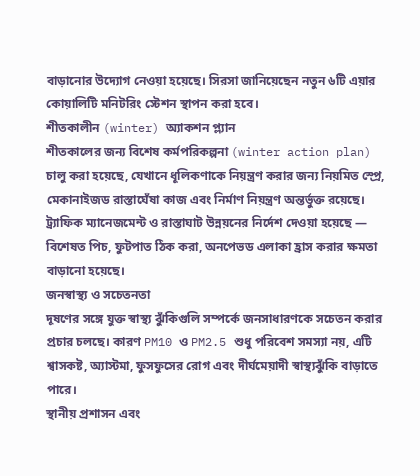বাড়ানোর উদ্যোগ নেওয়া হয়েছে। সিরসা জানিয়েছেন নতুন ৬টি এয়ার কোয়ালিটি মনিটরিং স্টেশন স্থাপন করা হবে।
শীতকালীন (winter) অ্যাকশন প্ল্যান
শীতকালের জন্য বিশেষ কর্মপরিকল্পনা (winter action plan) চালু করা হয়েছে, যেখানে ধূলিকণাকে নিয়ন্ত্রণ করার জন্য নিয়মিত স্প্রে, মেকানাইজড রাস্তাঘেঁষা কাজ এবং নির্মাণ নিয়ন্ত্রণ অন্তর্ভুক্ত রয়েছে।
ট্র্যাফিক ম্যানেজমেন্ট ও রাস্তাঘাট উন্নয়নের নির্দেশ দেওয়া হয়েছে — বিশেষত পিচ, ফুটপাত ঠিক করা, অনপেভড এলাকা হ্রাস করার ক্ষমতা বাড়ানো হয়েছে।
জনস্বাস্থ্য ও সচেতনতা
দূষণের সঙ্গে যুক্ত স্বাস্থ্য ঝুঁকিগুলি সম্পর্কে জনসাধারণকে সচেতন করার প্রচার চলছে। কারণ PM10 ও PM2.5 শুধু পরিবেশ সমস্যা নয়, এটি শ্বাসকষ্ট, অ্যাস্টমা, ফুসফুসের রোগ এবং দীর্ঘমেয়াদী স্বাস্থ্যঝুঁকি বাড়াতে পারে।
স্থানীয় প্রশাসন এবং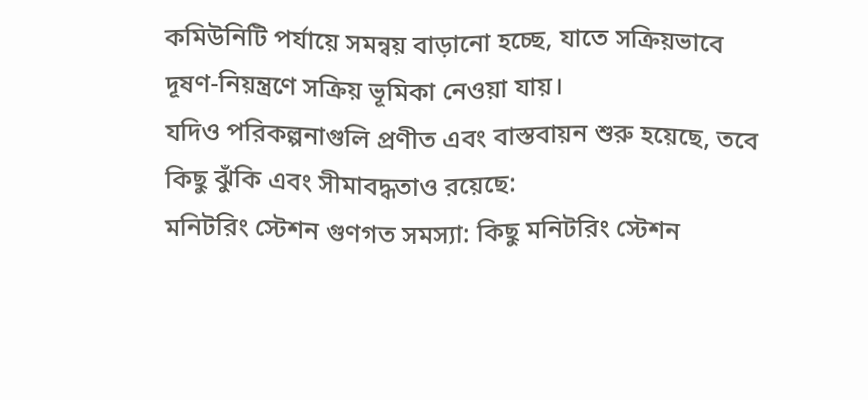কমিউনিটি পর্যায়ে সমন্বয় বাড়ানো হচ্ছে, যাতে সক্রিয়ভাবে দূষণ‑নিয়ন্ত্রণে সক্রিয় ভূমিকা নেওয়া যায়।
যদিও পরিকল্পনাগুলি প্রণীত এবং বাস্তবায়ন শুরু হয়েছে, তবে কিছু ঝুঁকি এবং সীমাবদ্ধতাও রয়েছে:
মনিটরিং স্টেশন গুণগত সমস্যা: কিছু মনিটরিং স্টেশন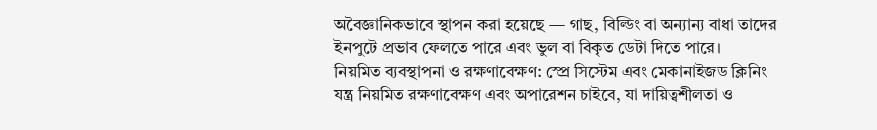অবৈজ্ঞানিকভাবে স্থাপন করা হয়েছে — গাছ, বিল্ডিং বা অন্যান্য বাধা তাদের ইনপুটে প্রভাব ফেলতে পারে এবং ভুল বা বিকৃত ডেটা দিতে পারে।
নিয়মিত ব্যবস্থাপনা ও রক্ষণাবেক্ষণ: স্প্রে সিস্টেম এবং মেকানাইজড ক্লিনিং যন্ত্র নিয়মিত রক্ষণাবেক্ষণ এবং অপারেশন চাইবে, যা দায়িত্বশীলতা ও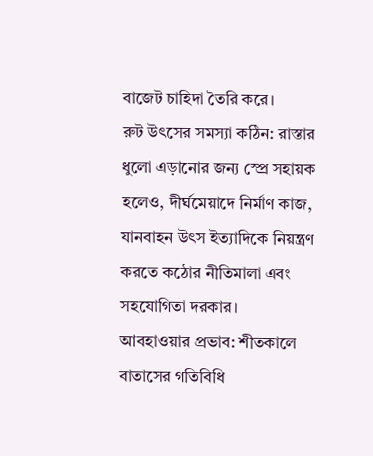বাজেট চাহিদা তৈরি করে।
রুট উৎসের সমস্যা কঠিন: রাস্তার ধুলো এড়ানোর জন্য স্প্রে সহায়ক হলেও, দীর্ঘমেয়াদে নির্মাণ কাজ, যানবাহন উৎস ইত্যাদিকে নিয়ন্ত্রণ করতে কঠোর নীতিমালা এবং সহযোগিতা দরকার।
আবহাওয়ার প্রভাব: শীতকালে বাতাসের গতিবিধি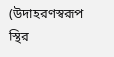(উদাহরণস্বরূপ স্থির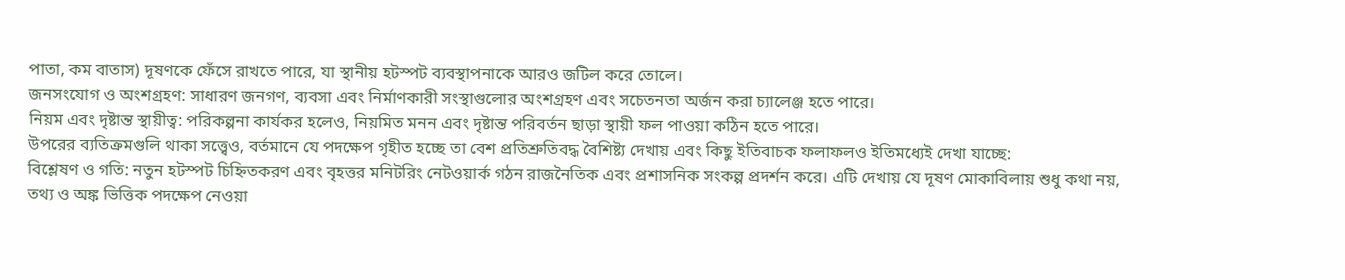পাতা, কম বাতাস) দূষণকে ফেঁসে রাখতে পারে, যা স্থানীয় হটস্পট ব্যবস্থাপনাকে আরও জটিল করে তোলে।
জনসংযোগ ও অংশগ্রহণ: সাধারণ জনগণ, ব্যবসা এবং নির্মাণকারী সংস্থাগুলোর অংশগ্রহণ এবং সচেতনতা অর্জন করা চ্যালেঞ্জ হতে পারে।
নিয়ম এবং দৃষ্টান্ত স্থায়ীত্ব: পরিকল্পনা কার্যকর হলেও, নিয়মিত মনন এবং দৃষ্টান্ত পরিবর্তন ছাড়া স্থায়ী ফল পাওয়া কঠিন হতে পারে।
উপরের ব্যতিক্রমগুলি থাকা সত্ত্বেও, বর্তমানে যে পদক্ষেপ গৃহীত হচ্ছে তা বেশ প্রতিশ্রুতিবদ্ধ বৈশিষ্ট্য দেখায় এবং কিছু ইতিবাচক ফলাফলও ইতিমধ্যেই দেখা যাচ্ছে:
বিশ্লেষণ ও গতি: নতুন হটস্পট চিহ্নিতকরণ এবং বৃহত্তর মনিটরিং নেটওয়ার্ক গঠন রাজনৈতিক এবং প্রশাসনিক সংকল্প প্রদর্শন করে। এটি দেখায় যে দূষণ মোকাবিলায় শুধু কথা নয়, তথ্য ও অঙ্ক ভিত্তিক পদক্ষেপ নেওয়া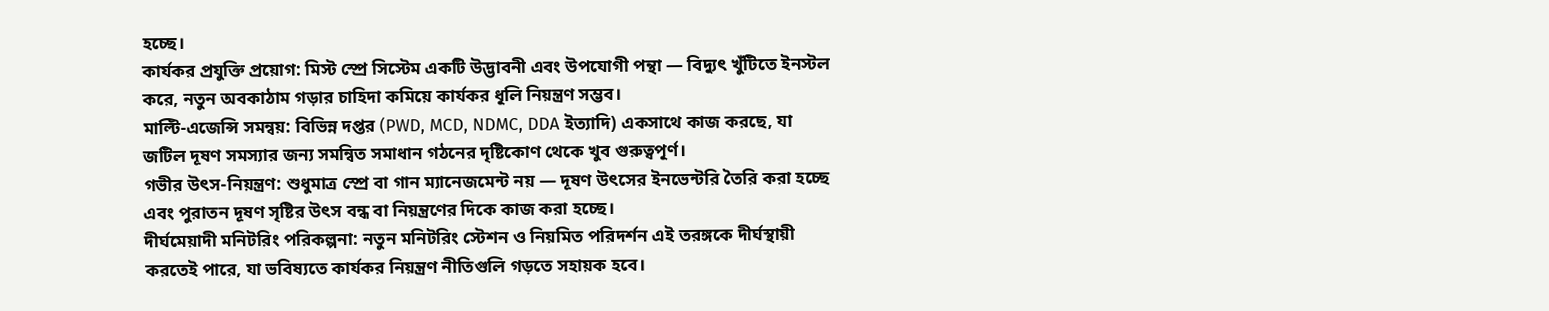হচ্ছে।
কার্যকর প্রযুক্তি প্রয়োগ: মিস্ট স্প্রে সিস্টেম একটি উদ্ভাবনী এবং উপযোগী পন্থা — বিদ্যুৎ খুঁটিতে ইনস্টল করে, নতুন অবকাঠাম গড়ার চাহিদা কমিয়ে কার্যকর ধূলি নিয়ন্ত্রণ সম্ভব।
মাল্টি-এজেন্সি সমন্বয়: বিভিন্ন দপ্তর (PWD, MCD, NDMC, DDA ইত্যাদি) একসাথে কাজ করছে, যা জটিল দূষণ সমস্যার জন্য সমন্বিত সমাধান গঠনের দৃষ্টিকোণ থেকে খুব গুরুত্বপূর্ণ।
গভীর উৎস‐নিয়ন্ত্রণ: শুধুমাত্র স্প্রে বা গান ম্যানেজমেন্ট নয় — দূষণ উৎসের ইনভেন্টরি তৈরি করা হচ্ছে এবং পুরাতন দূষণ সৃষ্টির উৎস বন্ধ বা নিয়ন্ত্রণের দিকে কাজ করা হচ্ছে।
দীর্ঘমেয়াদী মনিটরিং পরিকল্পনা: নতুন মনিটরিং স্টেশন ও নিয়মিত পরিদর্শন এই তরঙ্গকে দীর্ঘস্থায়ী করতেই পারে, যা ভবিষ্যতে কার্যকর নিয়ন্ত্রণ নীতিগুলি গড়তে সহায়ক হবে।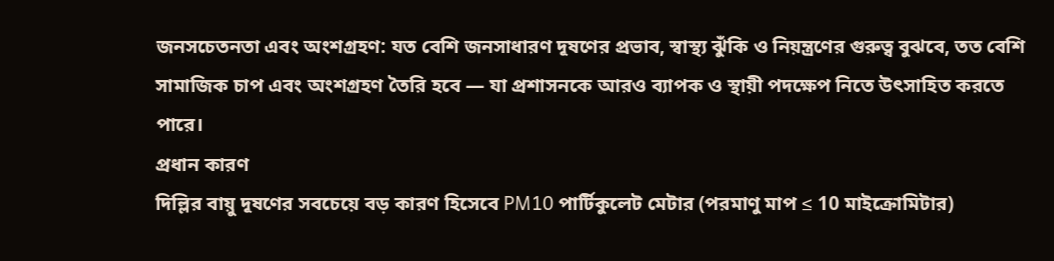জনসচেতনতা এবং অংশগ্রহণ: যত বেশি জনসাধারণ দূষণের প্রভাব, স্বাস্থ্য ঝুঁকি ও নিয়ন্ত্রণের গুরুত্ব বুঝবে, তত বেশি সামাজিক চাপ এবং অংশগ্রহণ তৈরি হবে — যা প্রশাসনকে আরও ব্যাপক ও স্থায়ী পদক্ষেপ নিতে উৎসাহিত করতে পারে।
প্রধান কারণ
দিল্লির বায়ু দূষণের সবচেয়ে বড় কারণ হিসেবে PM10 পার্টিকুলেট মেটার (পরমাণু মাপ ≤ 10 মাইক্রোমিটার)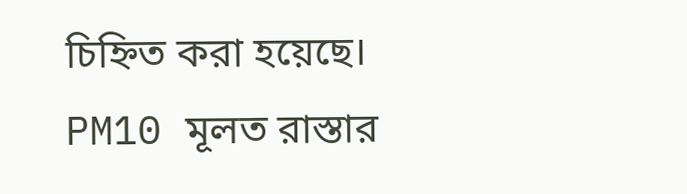চিহ্নিত করা হয়েছে। PM10 মূলত রাস্তার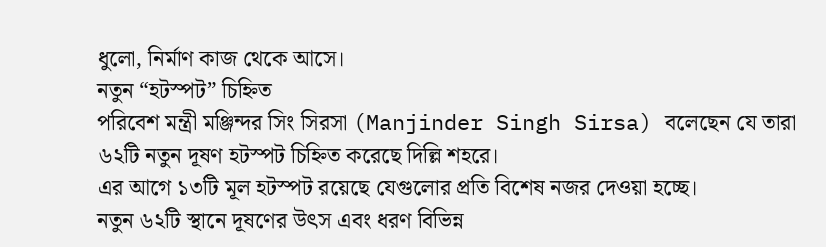ধুলো, নির্মাণ কাজ থেকে আসে।
নতুন “হটস্পট” চিহ্নিত
পরিবেশ মন্ত্রী মঞ্জিন্দর সিং সিরসা (Manjinder Singh Sirsa) বলেছেন যে তারা ৬২টি নতুন দূষণ হটস্পট চিহ্নিত করেছে দিল্লি শহরে।
এর আগে ১৩টি মূল হটস্পট রয়েছে যেগুলোর প্রতি বিশেষ নজর দেওয়া হচ্ছে।
নতুন ৬২টি স্থানে দূষণের উৎস এবং ধরণ বিভিন্ন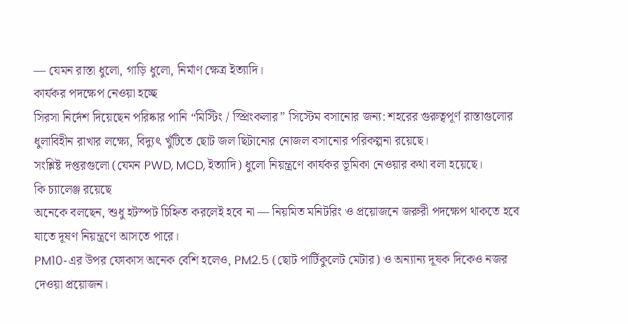— যেমন রাস্তা ধুলো, গাড়ি ধুলো, নির্মাণ ক্ষেত্র ইত্যাদি।
কার্যকর পদক্ষেপ নেওয়া হচ্ছে
সিরসা নির্দেশ দিয়েছেন পরিষ্কার পানি “মিস্টিং / স্প্রিংকলার” সিস্টেম বসানোর জন্য: শহরের গুরুত্বপূর্ণ রাস্তাগুলোর ধুলাবিহীন রাখার লক্ষ্যে, বিদ্যুৎ খুঁটিতে ছোট জল ছিটানোর নোজল বসানোর পরিকল্পনা রয়েছে।
সংশ্লিষ্ট দপ্তরগুলো (যেমন PWD, MCD, ইত্যাদি) ধুলো নিয়ন্ত্রণে কার্যকর ভূমিকা নেওয়ার কথা বলা হয়েছে।
কি চ্যালেঞ্জ রয়েছে
অনেকে বলছেন, শুধু হটস্পট চিহ্নিত করলেই হবে না — নিয়মিত মনিটরিং ও প্রয়োজনে জরুরী পদক্ষেপ থাকতে হবে যাতে দূষণ নিয়ন্ত্রণে আসতে পারে।
PM10‑এর উপর ফোকাস অনেক বেশি হলেও, PM2.5 (ছোট পার্টিকুলেট মেটার) ও অন্যান্য দূষক দিকেও নজর দেওয়া প্রয়োজন।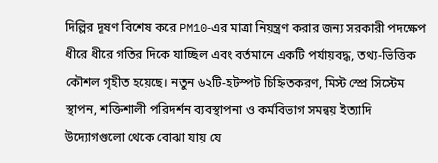দিল্লির দূষণ বিশেষ করে PM10‑এর মাত্রা নিয়ন্ত্রণ করার জন্য সরকারী পদক্ষেপ ধীরে ধীরে গতির দিকে যাচ্ছিল এবং বর্তমানে একটি পর্যায়বদ্ধ, তথ্য-ভিত্তিক কৌশল গৃহীত হয়েছে। নতুন ৬২টি‑হটস্পট চিহ্নিতকরণ, মিস্ট স্প্রে সিস্টেম স্থাপন, শক্তিশালী পরিদর্শন ব্যবস্থাপনা ও কর্মবিভাগ সমন্বয় ইত্যাদি উদ্যোগগুলো থেকে বোঝা যায় যে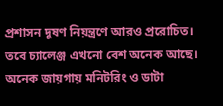প্রশাসন দূষণ নিয়ন্ত্রণে আরও প্ররোচিত।
তবে চ্যালেঞ্জ এখনো বেশ অনেক আছে। অনেক জায়গায় মনিটরিং ও ডাটা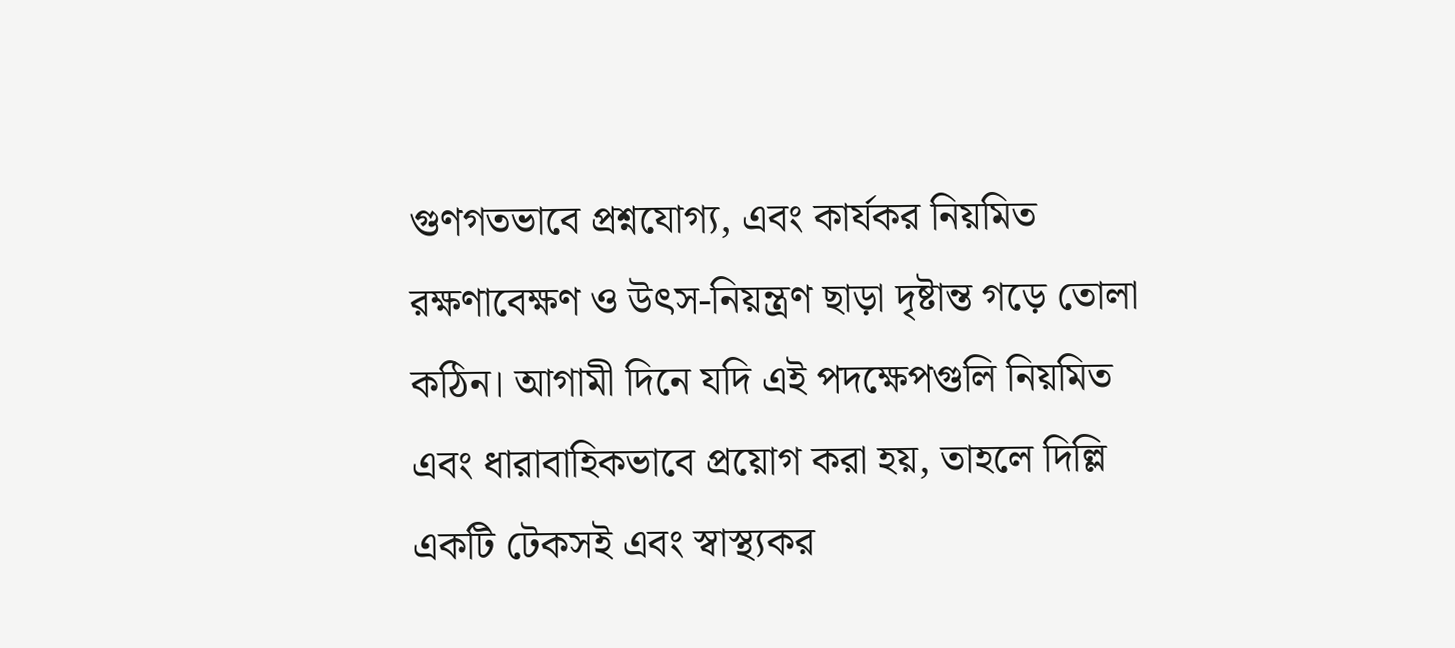গুণগতভাবে প্রশ্নযোগ্য, এবং কার্যকর নিয়মিত রক্ষণাবেক্ষণ ও উৎস‑নিয়ন্ত্রণ ছাড়া দৃষ্টান্ত গড়ে তোলা কঠিন। আগামী দিনে যদি এই পদক্ষেপগুলি নিয়মিত এবং ধারাবাহিকভাবে প্রয়োগ করা হয়, তাহলে দিল্লি একটি টেকসই এবং স্বাস্থ্যকর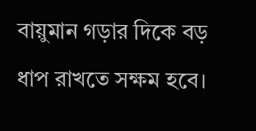বায়ুমান গড়ার দিকে বড় ধাপ রাখতে সক্ষম হবে।